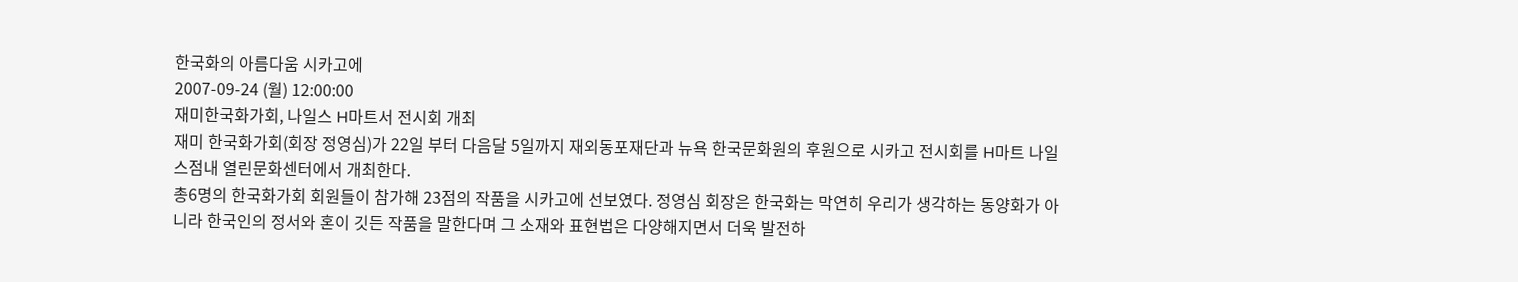한국화의 아름다움 시카고에
2007-09-24 (월) 12:00:00
재미한국화가회, 나일스 H마트서 전시회 개최
재미 한국화가회(회장 정영심)가 22일 부터 다음달 5일까지 재외동포재단과 뉴욕 한국문화원의 후원으로 시카고 전시회를 H마트 나일스점내 열린문화센터에서 개최한다.
총6명의 한국화가회 회원들이 참가해 23점의 작품을 시카고에 선보였다. 정영심 회장은 한국화는 막연히 우리가 생각하는 동양화가 아니라 한국인의 정서와 혼이 깃든 작품을 말한다며 그 소재와 표현법은 다양해지면서 더욱 발전하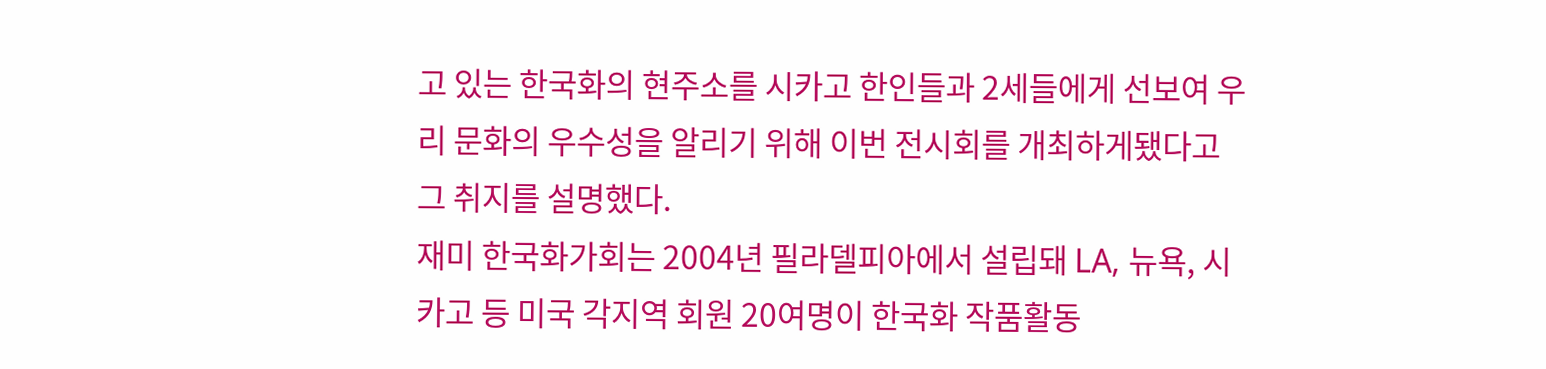고 있는 한국화의 현주소를 시카고 한인들과 2세들에게 선보여 우리 문화의 우수성을 알리기 위해 이번 전시회를 개최하게됐다고 그 취지를 설명했다.
재미 한국화가회는 2004년 필라델피아에서 설립돼 LA, 뉴욕, 시카고 등 미국 각지역 회원 20여명이 한국화 작품활동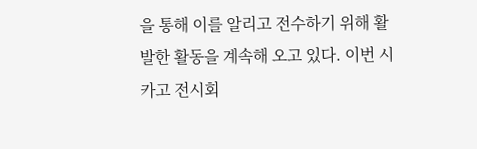을 통해 이를 알리고 전수하기 위해 활발한 활동을 계속해 오고 있다. 이번 시카고 전시회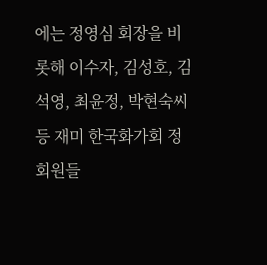에는 정영심 회장을 비롯해 이수자, 김성호, 김석영, 최윤정, 박현숙씨 등 재미 한국화가회 정회원들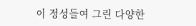이 정성들여 그린 다양한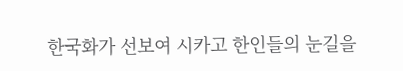한국화가 선보여 시카고 한인들의 눈길을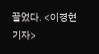끌었다. <이경현 기자>